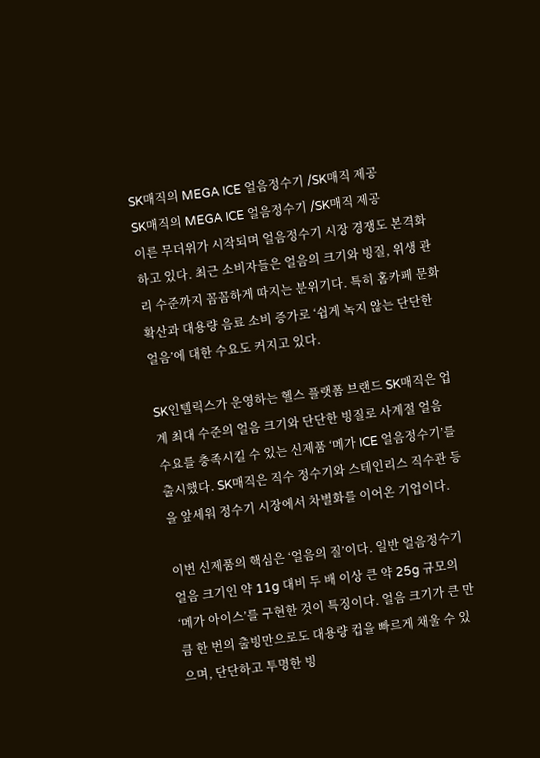SK매직의 MEGA ICE 얼음정수기 /SK매직 제공
SK매직의 MEGA ICE 얼음정수기 /SK매직 제공
이른 무더위가 시작되며 얼음정수기 시장 경쟁도 본격화하고 있다. 최근 소비자들은 얼음의 크기와 빙질, 위생 관리 수준까지 꼼꼼하게 따지는 분위기다. 특히 홈카페 문화 확산과 대용량 음료 소비 증가로 ‘쉽게 녹지 않는 단단한 얼음’에 대한 수요도 커지고 있다.

SK인텔릭스가 운영하는 헬스 플랫폼 브랜드 SK매직은 업계 최대 수준의 얼음 크기와 단단한 빙질로 사계절 얼음 수요를 충족시킬 수 있는 신제품 ‘메가 ICE 얼음정수기’를 출시했다. SK매직은 직수 정수기와 스테인리스 직수관 등을 앞세워 정수기 시장에서 차별화를 이어온 기업이다.

이번 신제품의 핵심은 ‘얼음의 질’이다. 일반 얼음정수기 얼음 크기인 약 11g 대비 두 배 이상 큰 약 25g 규모의 ‘메가 아이스’를 구현한 것이 특징이다. 얼음 크기가 큰 만큼 한 번의 출빙만으로도 대용량 컵을 빠르게 채울 수 있으며, 단단하고 투명한 빙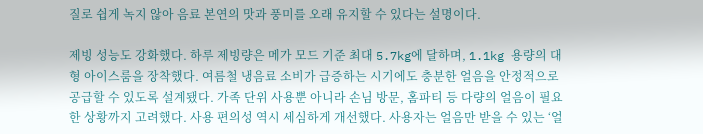질로 쉽게 녹지 않아 음료 본연의 맛과 풍미를 오래 유지할 수 있다는 설명이다.

제빙 성능도 강화했다. 하루 제빙량은 메가 모드 기준 최대 5.7kg에 달하며, 1.1kg 용량의 대형 아이스룸을 장착했다. 여름철 냉음료 소비가 급증하는 시기에도 충분한 얼음을 안정적으로 공급할 수 있도록 설계됐다. 가족 단위 사용뿐 아니라 손님 방문, 홈파티 등 다량의 얼음이 필요한 상황까지 고려했다. 사용 편의성 역시 세심하게 개선했다. 사용자는 얼음만 받을 수 있는 ‘얼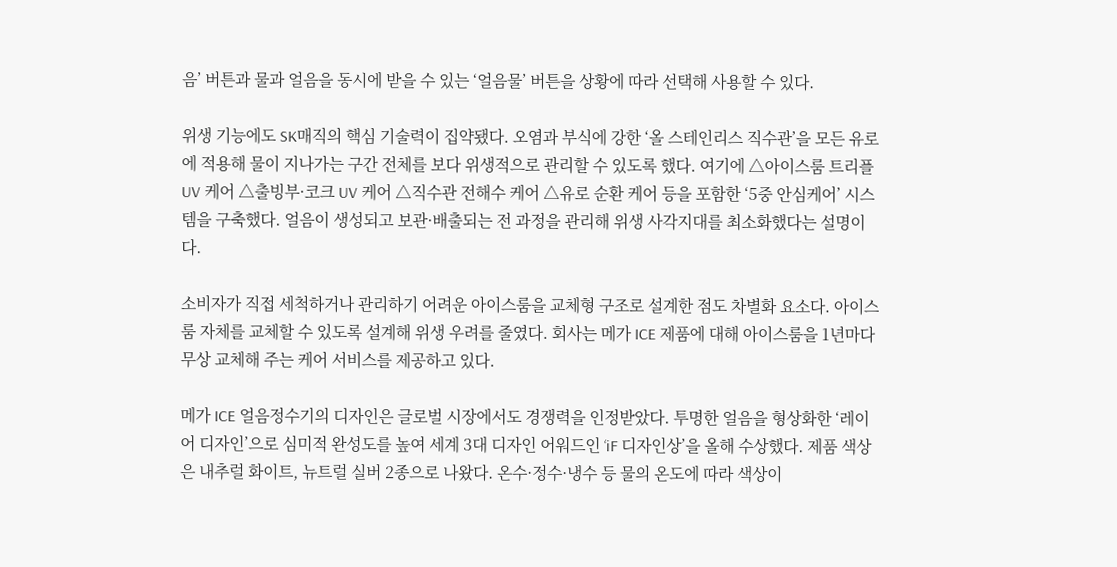음’ 버튼과 물과 얼음을 동시에 받을 수 있는 ‘얼음물’ 버튼을 상황에 따라 선택해 사용할 수 있다.

위생 기능에도 SK매직의 핵심 기술력이 집약됐다. 오염과 부식에 강한 ‘올 스테인리스 직수관’을 모든 유로에 적용해 물이 지나가는 구간 전체를 보다 위생적으로 관리할 수 있도록 했다. 여기에 △아이스룸 트리플 UV 케어 △출빙부·코크 UV 케어 △직수관 전해수 케어 △유로 순환 케어 등을 포함한 ‘5중 안심케어’ 시스템을 구축했다. 얼음이 생성되고 보관·배출되는 전 과정을 관리해 위생 사각지대를 최소화했다는 설명이다.

소비자가 직접 세척하거나 관리하기 어려운 아이스룸을 교체형 구조로 설계한 점도 차별화 요소다. 아이스룸 자체를 교체할 수 있도록 설계해 위생 우려를 줄였다. 회사는 메가 ICE 제품에 대해 아이스룸을 1년마다 무상 교체해 주는 케어 서비스를 제공하고 있다.

메가 ICE 얼음정수기의 디자인은 글로벌 시장에서도 경쟁력을 인정받았다. 투명한 얼음을 형상화한 ‘레이어 디자인’으로 심미적 완성도를 높여 세계 3대 디자인 어워드인 ‘iF 디자인상’을 올해 수상했다. 제품 색상은 내추럴 화이트, 뉴트럴 실버 2종으로 나왔다. 온수·정수·냉수 등 물의 온도에 따라 색상이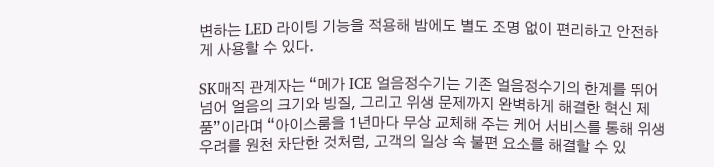변하는 LED 라이팅 기능을 적용해 밤에도 별도 조명 없이 편리하고 안전하게 사용할 수 있다.

SK매직 관계자는 “메가 ICE 얼음정수기는 기존 얼음정수기의 한계를 뛰어넘어 얼음의 크기와 빙질, 그리고 위생 문제까지 완벽하게 해결한 혁신 제품”이라며 “아이스룸을 1년마다 무상 교체해 주는 케어 서비스를 통해 위생 우려를 원천 차단한 것처럼, 고객의 일상 속 불편 요소를 해결할 수 있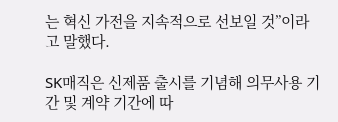는 혁신 가전을 지속적으로 선보일 것”이라고 말했다.

SK매직은 신제품 출시를 기념해 의무사용 기간 및 계약 기간에 따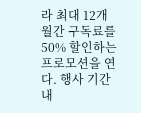라 최대 12개월간 구독료를 50% 할인하는 프로모션을 연다. 행사 기간 내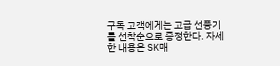구독 고객에게는 고급 선풍기를 선착순으로 증정한다. 자세한 내용은 SK매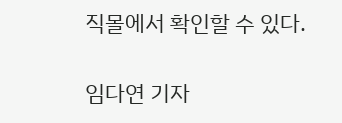직몰에서 확인할 수 있다.

임다연 기자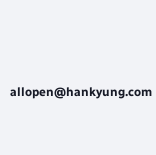allopen@hankyung.com